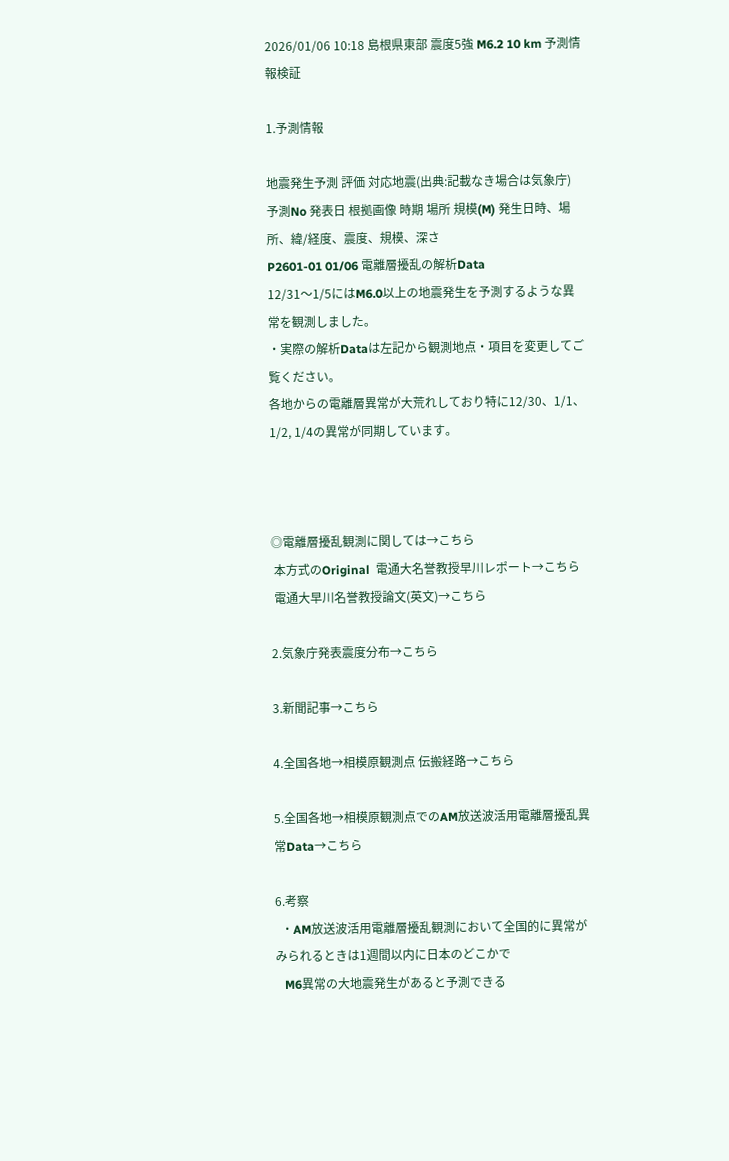2026/01/06 10:18 島根県東部 震度5強 M6.2 10 km 予測情報検証

1.予測情報

地震発生予測 評価 対応地震(出典:記載なき場合は気象庁)
予測No 発表日 根拠画像 時期 場所 規模(M) 発生日時、場所、緯/経度、震度、規模、深さ
P2601-01 01/06 電離層擾乱の解析Data
12/31〜1/5にはM6.0以上の地震発生を予測するような異常を観測しました。
・実際の解析Dataは左記から観測地点・項目を変更してご覧ください。
各地からの電離層異常が大荒れしており特に12/30、1/1、1/2, 1/4の異常が同期しています。



◎電離層擾乱観測に関しては→こちら
 本方式のOriginal  電通大名誉教授早川レポート→こちら
 電通大早川名誉教授論文(英文)→こちら

2.気象庁発表震度分布→こちら

3.新聞記事→こちら

4.全国各地→相模原観測点 伝搬経路→こちら

5.全国各地→相模原観測点でのAM放送波活用電離層擾乱異常Data→こちら

6.考察
  ・AM放送波活用電離層擾乱観測において全国的に異常がみられるときは1週間以内に日本のどこかで
   M6異常の大地震発生があると予測できる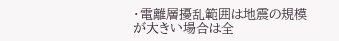・電離層擾乱範囲は地震の規模が大きい場合は全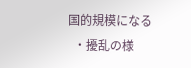国的規模になる
  ・擾乱の様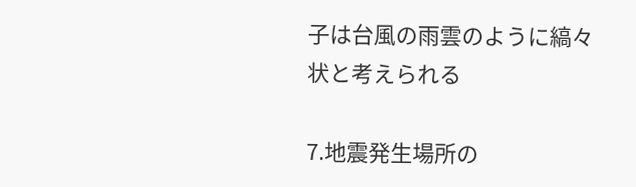子は台風の雨雲のように縞々状と考えられる

7.地震発生場所の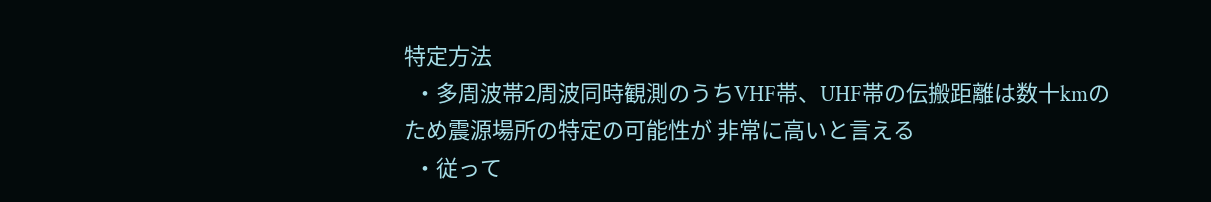特定方法
  ・多周波帯2周波同時観測のうちVHF帯、UHF帯の伝搬距離は数十kmのため震源場所の特定の可能性が 非常に高いと言える
  ・従って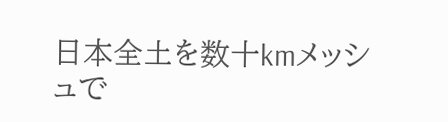日本全土を数十kmメッシュで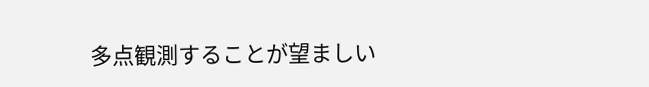多点観測することが望ましい